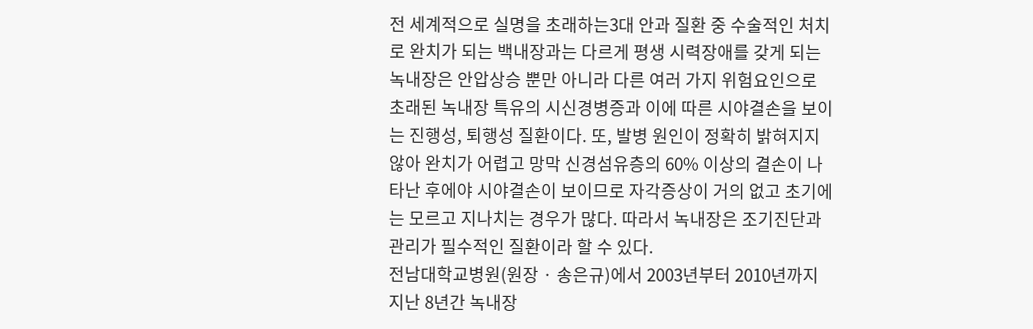전 세계적으로 실명을 초래하는3대 안과 질환 중 수술적인 처치로 완치가 되는 백내장과는 다르게 평생 시력장애를 갖게 되는 녹내장은 안압상승 뿐만 아니라 다른 여러 가지 위험요인으로 초래된 녹내장 특유의 시신경병증과 이에 따른 시야결손을 보이는 진행성, 퇴행성 질환이다. 또, 발병 원인이 정확히 밝혀지지 않아 완치가 어렵고 망막 신경섬유층의 60% 이상의 결손이 나타난 후에야 시야결손이 보이므로 자각증상이 거의 없고 초기에는 모르고 지나치는 경우가 많다. 따라서 녹내장은 조기진단과 관리가 필수적인 질환이라 할 수 있다.
전남대학교병원(원장 · 송은규)에서 2003년부터 2010년까지 지난 8년간 녹내장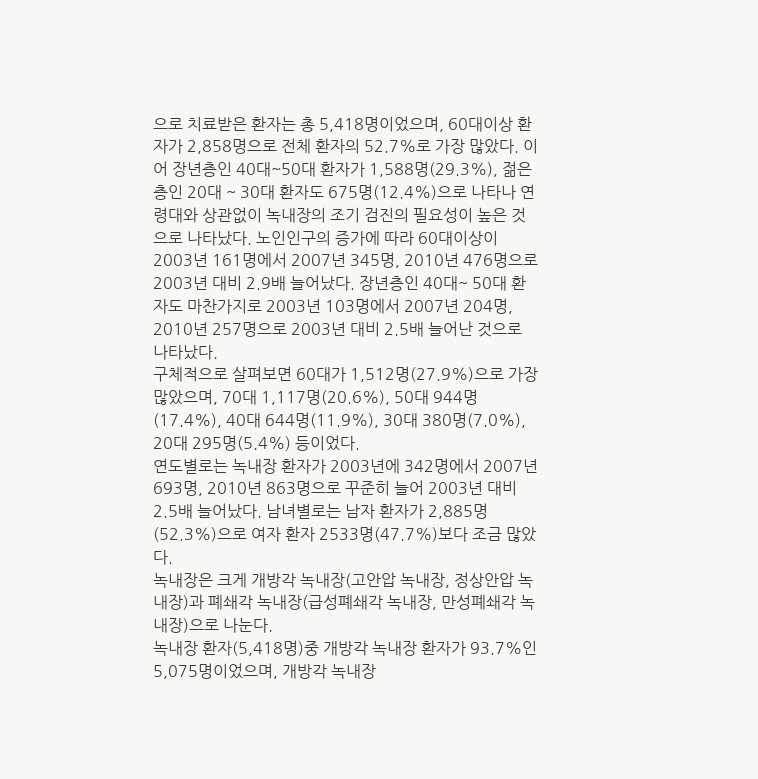으로 치료받은 환자는 총 5,418명이었으며, 60대이상 환자가 2,858명으로 전체 환자의 52.7%로 가장 많았다. 이어 장년층인 40대~50대 환자가 1,588명(29.3%), 젊은층인 20대 ~ 30대 환자도 675명(12.4%)으로 나타나 연령대와 상관없이 녹내장의 조기 검진의 필요성이 높은 것으로 나타났다. 노인인구의 증가에 따라 60대이상이 2003년 161명에서 2007년 345명, 2010년 476명으로 2003년 대비 2.9배 늘어났다. 장년층인 40대~ 50대 환자도 마찬가지로 2003년 103명에서 2007년 204명, 2010년 257명으로 2003년 대비 2.5배 늘어난 것으로 나타났다.
구체적으로 살펴보면 60대가 1,512명(27.9%)으로 가장 많았으며, 70대 1,117명(20.6%), 50대 944명(17.4%), 40대 644명(11.9%), 30대 380명(7.0%), 20대 295명(5.4%) 등이었다.
연도별로는 녹내장 환자가 2003년에 342명에서 2007년 693명, 2010년 863명으로 꾸준히 늘어 2003년 대비 2.5배 늘어났다. 남녀별로는 남자 환자가 2,885명(52.3%)으로 여자 환자 2533명(47.7%)보다 조금 많았다.
녹내장은 크게 개방각 녹내장(고안압 녹내장, 정상안압 녹내장)과 폐쇄각 녹내장(급성폐쇄각 녹내장, 만성폐쇄각 녹내장)으로 나눈다.
녹내장 환자(5,418명)중 개방각 녹내장 환자가 93.7%인 5,075명이었으며, 개방각 녹내장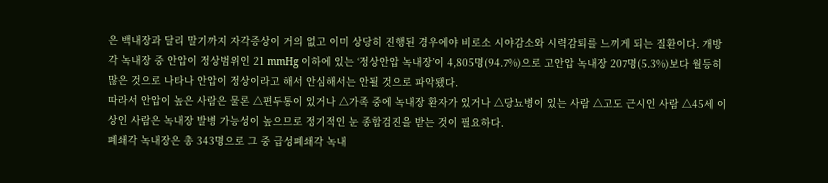은 백내장과 달리 말기까지 자각증상이 거의 없고 이미 상당히 진행된 경우에야 비로소 시야감소와 시력감퇴를 느끼게 되는 질환이다. 개방각 녹내장 중 안압이 정상범위인 21 mmHg 이하에 있는 ‘정상안압 녹내장’이 4,805명(94.7%)으로 고안압 녹내장 207명(5.3%)보다 월등히 많은 것으로 나타나 안압이 정상이라고 해서 안심해서는 안될 것으로 파악됐다.
따라서 안압이 높은 사람은 물론 △편두통이 있거나 △가족 중에 녹내장 환자가 있거나 △당뇨병이 있는 사람 △고도 근시인 사람 △45세 이상인 사람은 녹내장 발병 가능성이 높으므로 정기적인 눈 종합검진을 받는 것이 필요하다.
폐쇄각 녹내장은 총 343명으로 그 중 급성폐쇄각 녹내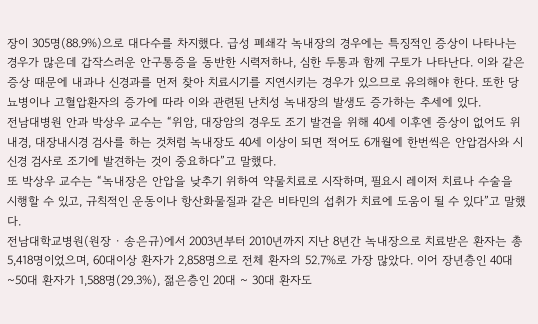장이 305명(88.9%)으로 대다수를 차지했다. 급성 폐쇄각 녹내장의 경우에는 특징적인 증상이 나타나는 경우가 많은데 갑작스러운 안구통증을 동반한 시력저하나, 심한 두통과 함께 구토가 나타난다. 이와 같은 증상 때문에 내과나 신경과를 먼저 찾아 치료시기를 지연시키는 경우가 있으므로 유의해야 한다. 또한 당뇨병이나 고혈압환자의 증가에 따라 이와 관련된 난치성 녹내장의 발생도 증가하는 추세에 있다.
전남대병원 안과 박상우 교수는 “위암, 대장암의 경우도 조기 발견을 위해 40세 이후엔 증상이 없어도 위내경, 대장내시경 검사를 하는 것처럼 녹내장도 40세 이상이 되면 적어도 6개월에 한번씩은 안압검사와 시신경 검사로 조기에 발견하는 것이 중요하다”고 말했다.
또 박상우 교수는 “녹내장은 안압을 낮추기 위하여 약물치료로 시작하며, 필요시 레이저 치료나 수술을 시행할 수 있고, 규칙적인 운동이나 항산화물질과 같은 비타민의 섭취가 치료에 도움이 될 수 있다”고 말했다.
전남대학교병원(원장 · 송은규)에서 2003년부터 2010년까지 지난 8년간 녹내장으로 치료받은 환자는 총 5,418명이었으며, 60대이상 환자가 2,858명으로 전체 환자의 52.7%로 가장 많았다. 이어 장년층인 40대~50대 환자가 1,588명(29.3%), 젊은층인 20대 ~ 30대 환자도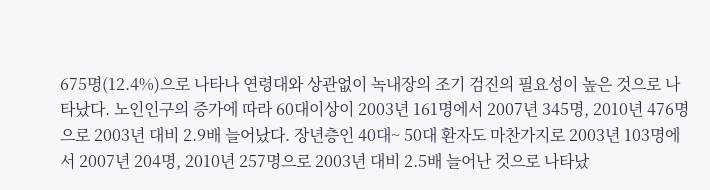675명(12.4%)으로 나타나 연령대와 상관없이 녹내장의 조기 검진의 필요성이 높은 것으로 나타났다. 노인인구의 증가에 따라 60대이상이 2003년 161명에서 2007년 345명, 2010년 476명으로 2003년 대비 2.9배 늘어났다. 장년층인 40대~ 50대 환자도 마찬가지로 2003년 103명에서 2007년 204명, 2010년 257명으로 2003년 대비 2.5배 늘어난 것으로 나타났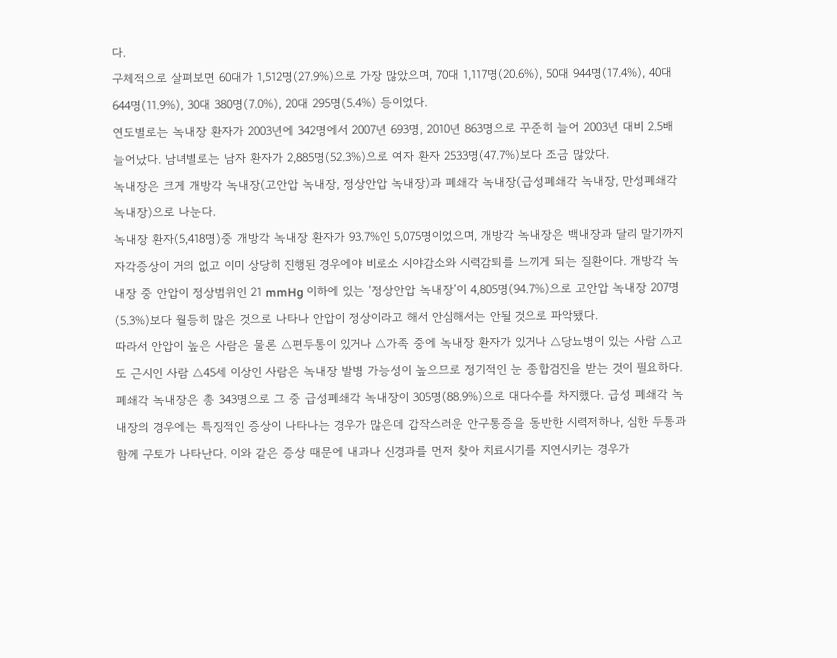다.
구체적으로 살펴보면 60대가 1,512명(27.9%)으로 가장 많았으며, 70대 1,117명(20.6%), 50대 944명(17.4%), 40대 644명(11.9%), 30대 380명(7.0%), 20대 295명(5.4%) 등이었다.
연도별로는 녹내장 환자가 2003년에 342명에서 2007년 693명, 2010년 863명으로 꾸준히 늘어 2003년 대비 2.5배 늘어났다. 남녀별로는 남자 환자가 2,885명(52.3%)으로 여자 환자 2533명(47.7%)보다 조금 많았다.
녹내장은 크게 개방각 녹내장(고안압 녹내장, 정상안압 녹내장)과 폐쇄각 녹내장(급성폐쇄각 녹내장, 만성폐쇄각 녹내장)으로 나눈다.
녹내장 환자(5,418명)중 개방각 녹내장 환자가 93.7%인 5,075명이었으며, 개방각 녹내장은 백내장과 달리 말기까지 자각증상이 거의 없고 이미 상당히 진행된 경우에야 비로소 시야감소와 시력감퇴를 느끼게 되는 질환이다. 개방각 녹내장 중 안압이 정상범위인 21 mmHg 이하에 있는 ‘정상안압 녹내장’이 4,805명(94.7%)으로 고안압 녹내장 207명(5.3%)보다 월등히 많은 것으로 나타나 안압이 정상이라고 해서 안심해서는 안될 것으로 파악됐다.
따라서 안압이 높은 사람은 물론 △편두통이 있거나 △가족 중에 녹내장 환자가 있거나 △당뇨병이 있는 사람 △고도 근시인 사람 △45세 이상인 사람은 녹내장 발병 가능성이 높으므로 정기적인 눈 종합검진을 받는 것이 필요하다.
폐쇄각 녹내장은 총 343명으로 그 중 급성폐쇄각 녹내장이 305명(88.9%)으로 대다수를 차지했다. 급성 폐쇄각 녹내장의 경우에는 특징적인 증상이 나타나는 경우가 많은데 갑작스러운 안구통증을 동반한 시력저하나, 심한 두통과 함께 구토가 나타난다. 이와 같은 증상 때문에 내과나 신경과를 먼저 찾아 치료시기를 지연시키는 경우가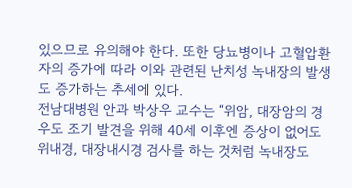있으므로 유의해야 한다. 또한 당뇨병이나 고혈압환자의 증가에 따라 이와 관련된 난치성 녹내장의 발생도 증가하는 추세에 있다.
전남대병원 안과 박상우 교수는 “위암, 대장암의 경우도 조기 발견을 위해 40세 이후엔 증상이 없어도 위내경, 대장내시경 검사를 하는 것처럼 녹내장도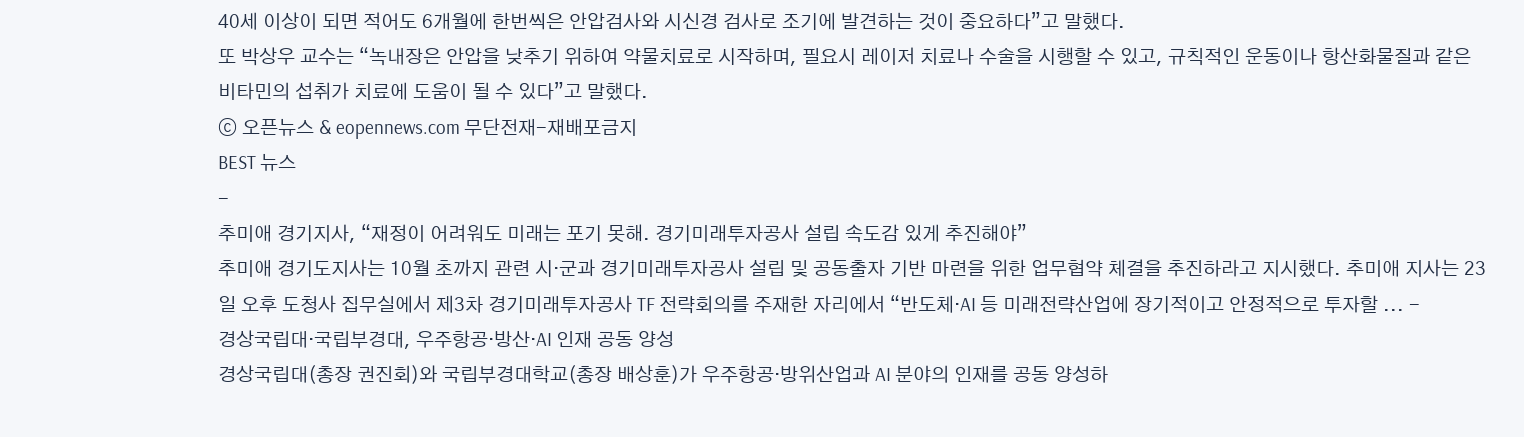40세 이상이 되면 적어도 6개월에 한번씩은 안압검사와 시신경 검사로 조기에 발견하는 것이 중요하다”고 말했다.
또 박상우 교수는 “녹내장은 안압을 낮추기 위하여 약물치료로 시작하며, 필요시 레이저 치료나 수술을 시행할 수 있고, 규칙적인 운동이나 항산화물질과 같은 비타민의 섭취가 치료에 도움이 될 수 있다”고 말했다.
ⓒ 오픈뉴스 & eopennews.com 무단전재-재배포금지
BEST 뉴스
-
추미애 경기지사, “재정이 어려워도 미래는 포기 못해. 경기미래투자공사 설립 속도감 있게 추진해야”
추미애 경기도지사는 10월 초까지 관련 시·군과 경기미래투자공사 설립 및 공동출자 기반 마련을 위한 업무협약 체결을 추진하라고 지시했다. 추미애 지사는 23일 오후 도청사 집무실에서 제3차 경기미래투자공사 TF 전략회의를 주재한 자리에서 “반도체·AI 등 미래전략산업에 장기적이고 안정적으로 투자할 ... -
경상국립대·국립부경대, 우주항공·방산·AI 인재 공동 양성
경상국립대(총장 권진회)와 국립부경대학교(총장 배상훈)가 우주항공·방위산업과 AI 분야의 인재를 공동 양성하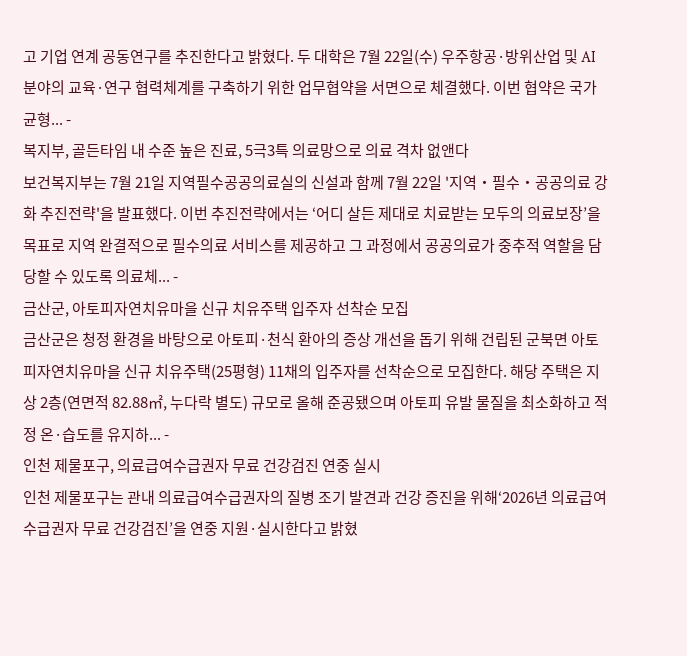고 기업 연계 공동연구를 추진한다고 밝혔다. 두 대학은 7월 22일(수) 우주항공·방위산업 및 AI 분야의 교육·연구 협력체계를 구축하기 위한 업무협약을 서면으로 체결했다. 이번 협약은 국가균형... -
복지부, 골든타임 내 수준 높은 진료, 5극3특 의료망으로 의료 격차 없앤다
보건복지부는 7월 21일 지역필수공공의료실의 신설과 함께 7월 22일 '지역‧필수‧공공의료 강화 추진전략'을 발표했다. 이번 추진전략에서는 ‘어디 살든 제대로 치료받는 모두의 의료보장’을 목표로 지역 완결적으로 필수의료 서비스를 제공하고 그 과정에서 공공의료가 중추적 역할을 담당할 수 있도록 의료체... -
금산군, 아토피자연치유마을 신규 치유주택 입주자 선착순 모집
금산군은 청정 환경을 바탕으로 아토피·천식 환아의 증상 개선을 돕기 위해 건립된 군북면 아토피자연치유마을 신규 치유주택(25평형) 11채의 입주자를 선착순으로 모집한다. 해당 주택은 지상 2층(연면적 82.88㎡, 누다락 별도) 규모로 올해 준공됐으며 아토피 유발 물질을 최소화하고 적정 온·습도를 유지하... -
인천 제물포구, 의료급여수급권자 무료 건강검진 연중 실시
인천 제물포구는 관내 의료급여수급권자의 질병 조기 발견과 건강 증진을 위해‘2026년 의료급여수급권자 무료 건강검진’을 연중 지원·실시한다고 밝혔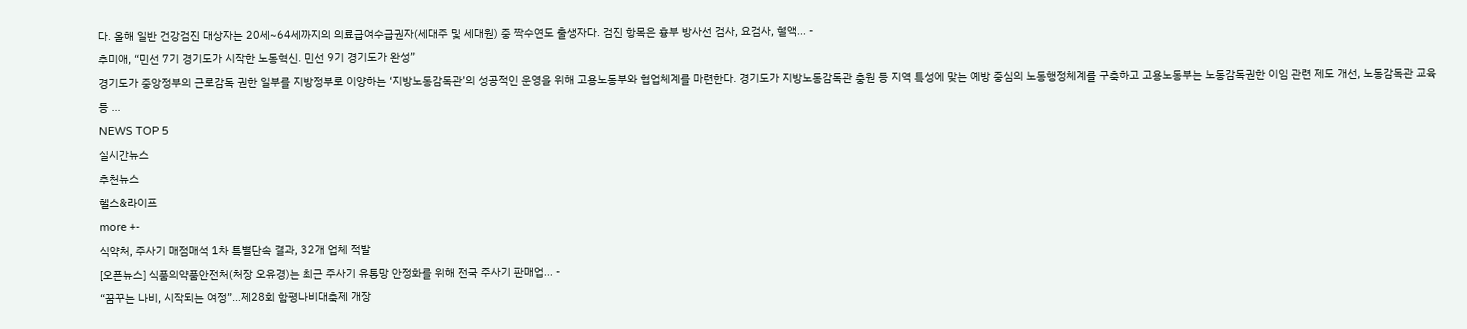다. 올해 일반 건강검진 대상자는 20세~64세까지의 의료급여수급권자(세대주 및 세대원) 중 짝수연도 출생자다. 검진 항목은 흉부 방사선 검사, 요검사, 혈액... -
추미애, “민선 7기 경기도가 시작한 노동혁신. 민선 9기 경기도가 완성”
경기도가 중앙정부의 근로감독 권한 일부를 지방정부로 이양하는 ‘지방노동감독관’의 성공적인 운영을 위해 고용노동부와 협업체계를 마련한다. 경기도가 지방노동감독관 충원 등 지역 특성에 맞는 예방 중심의 노동행정체계를 구축하고 고용노동부는 노동감독권한 이임 관련 제도 개선, 노동감독관 교육 등 ...
NEWS TOP 5
실시간뉴스
추천뉴스
헬스&라이프
more +-
식약처, 주사기 매점매석 1차 특별단속 결과, 32개 업체 적발
[오픈뉴스] 식품의약품안전처(처장 오유경)는 최근 주사기 유통망 안정화를 위해 전국 주사기 판매업... -
“꿈꾸는 나비, 시작되는 여정”…제28회 함평나비대축제 개장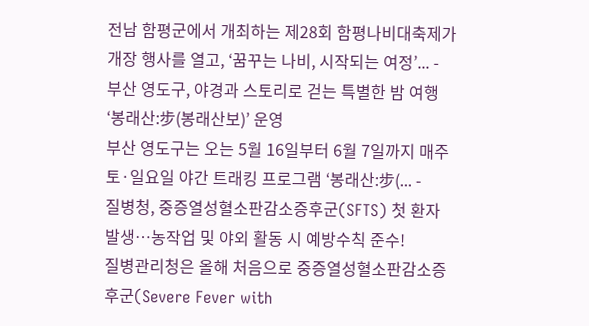전남 함평군에서 개최하는 제28회 함평나비대축제가 개장 행사를 열고, ‘꿈꾸는 나비, 시작되는 여정’... -
부산 영도구, 야경과 스토리로 걷는 특별한 밤 여행 ‘봉래산:步(봉래산보)’ 운영
부산 영도구는 오는 5월 16일부터 6월 7일까지 매주 토·일요일 야간 트래킹 프로그램 ‘봉래산:步(... -
질병청, 중증열성혈소판감소증후군(SFTS) 첫 환자 발생…농작업 및 야외 활동 시 예방수칙 준수!
질병관리청은 올해 처음으로 중증열성혈소판감소증후군(Severe Fever with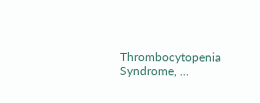Thrombocytopenia Syndrome, ...